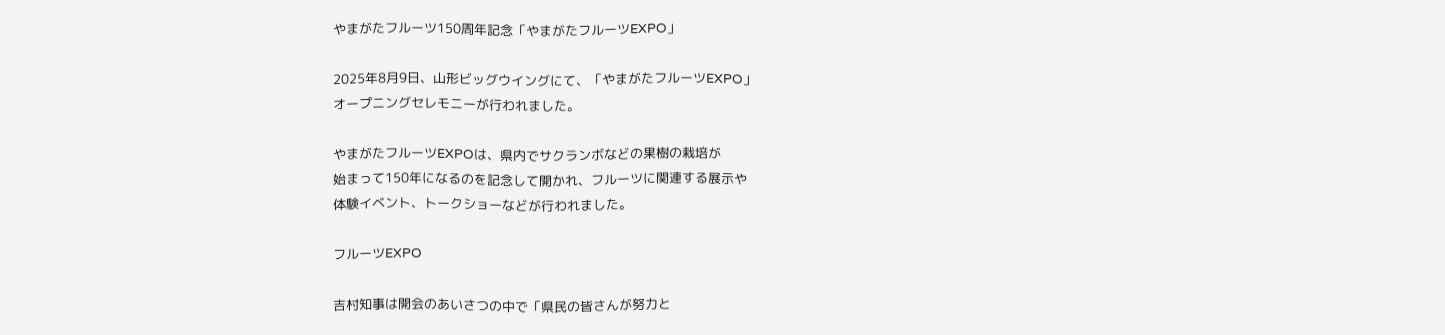やまがたフルーツ150周年記念「やまがたフルーツEXPO」

2025年8月9日、山形ビッグウイングにて、「やまがたフルーツEXPO」
オープニングセレモニーが行われました。

やまがたフルーツEXPOは、県内でサクランボなどの果樹の栽培が
始まって150年になるのを記念して開かれ、フルーツに関連する展示や
体験イベント、トークショーなどが行われました。

フルーツEXPO

吉村知事は開会のあいさつの中で「県民の皆さんが努力と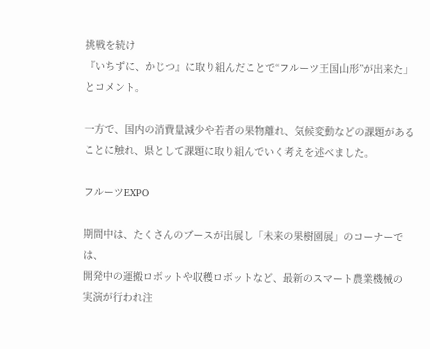挑戦を続け
『いちずに、かじつ』に取り組んだことで“フルーツ王国山形”が出来た」
とコメント。

一方で、国内の消費量減少や若者の果物離れ、気候変動などの課題がある
ことに触れ、県として課題に取り組んでいく考えを述べました。

フルーツEXPO

期間中は、たくさんのブースが出展し「未来の果樹園展」のコーナーでは、
開発中の運搬ロボットや収穫ロボットなど、最新のスマート農業機械の
実演が行われ注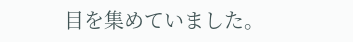目を集めていました。